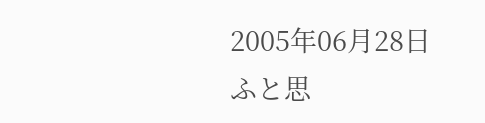2005年06月28日
ふと思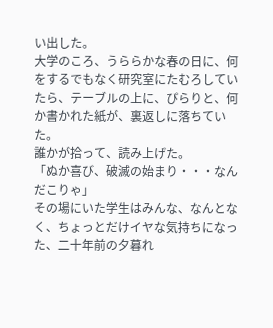い出した。
大学のころ、うららかな春の日に、何をするでもなく研究室にたむろしていたら、テーブルの上に、ぴらりと、何か書かれた紙が、裏返しに落ちていた。
誰かが拾って、読み上げた。
「ぬか喜び、破滅の始まり・・・なんだこりゃ」
その場にいた学生はみんな、なんとなく、ちょっとだけイヤな気持ちになった、二十年前の夕暮れ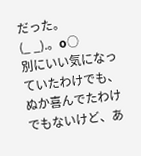だった。
(_ _).。o○
別にいい気になっていたわけでも、ぬか喜んでたわけでもないけど、あ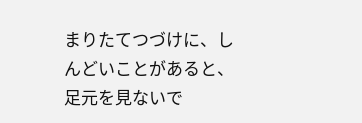まりたてつづけに、しんどいことがあると、足元を見ないで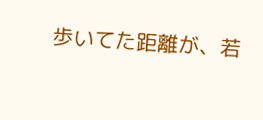歩いてた距離が、若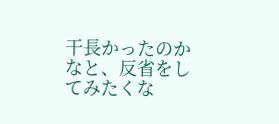干長かったのかなと、反省をしてみたくな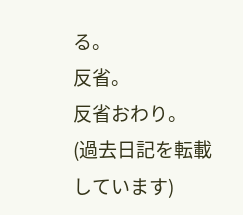る。
反省。
反省おわり。
(過去日記を転載しています)